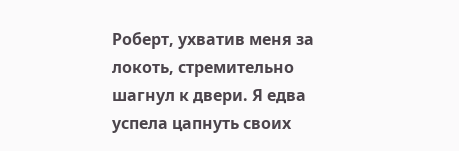Роберт, ухватив меня за локоть, стремительно шагнул к двери. Я едва успела цапнуть своих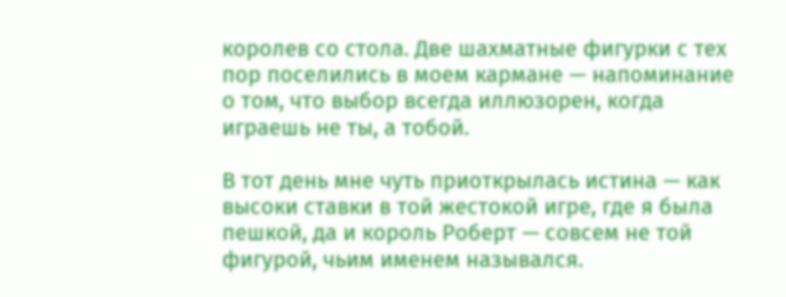королев со стола. Две шахматные фигурки с тех пор поселились в моем кармане — напоминание о том, что выбор всегда иллюзорен, когда играешь не ты, а тобой.

В тот день мне чуть приоткрылась истина — как высоки ставки в той жестокой игре, где я была пешкой, да и король Роберт — совсем не той фигурой, чьим именем назывался.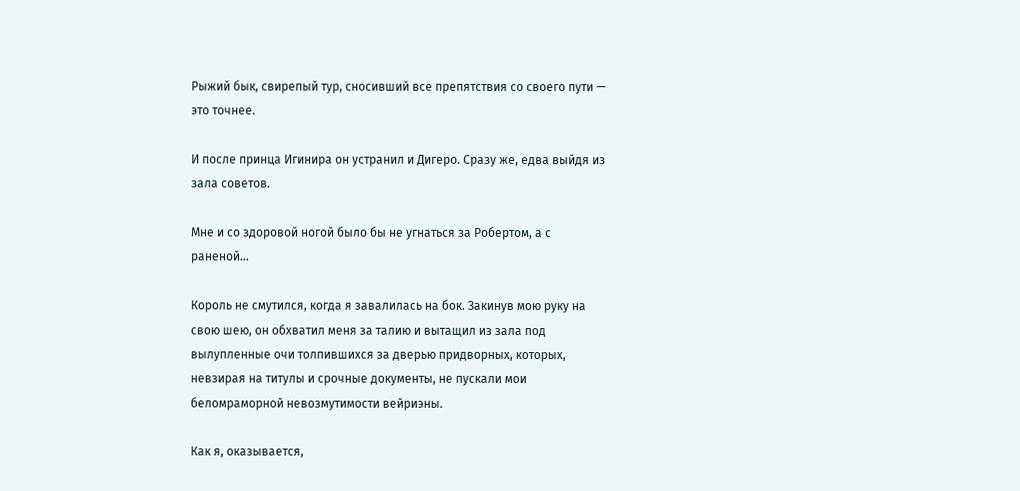Рыжий бык, свирепый тур, сносивший все препятствия со своего пути — это точнее.

И после принца Игинира он устранил и Дигеро. Сразу же, едва выйдя из зала советов.

Мне и со здоровой ногой было бы не угнаться за Робертом, а с раненой…

Король не смутился, когда я завалилась на бок. Закинув мою руку на свою шею, он обхватил меня за талию и вытащил из зала под вылупленные очи толпившихся за дверью придворных, которых, невзирая на титулы и срочные документы, не пускали мои беломраморной невозмутимости вейриэны.

Как я, оказывается,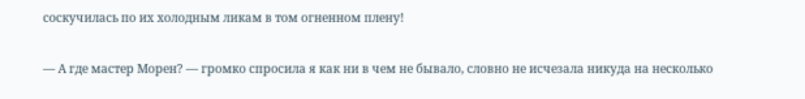соскучилась по их холодным ликам в том огненном плену!

— А где мастер Морен? — громко спросила я как ни в чем не бывало, словно не исчезала никуда на несколько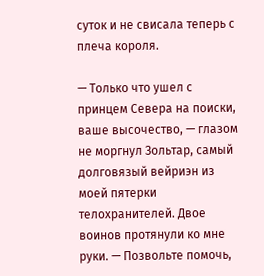суток и не свисала теперь с плеча короля.

— Только что ушел с принцем Севера на поиски, ваше высочество, — глазом не моргнул Зольтар, самый долговязый вейриэн из моей пятерки телохранителей. Двое воинов протянули ко мне руки. — Позвольте помочь,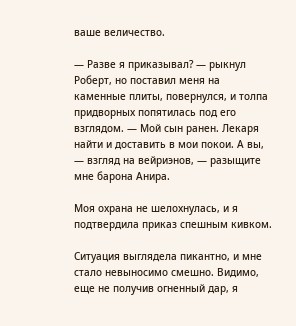ваше величество.

— Разве я приказывал? — рыкнул Роберт, но поставил меня на каменные плиты, повернулся, и толпа придворных попятилась под его взглядом. — Мой сын ранен. Лекаря найти и доставить в мои покои. А вы, — взгляд на вейриэнов, — разыщите мне барона Анира.

Моя охрана не шелохнулась, и я подтвердила приказ спешным кивком.

Ситуация выглядела пикантно, и мне стало невыносимо смешно. Видимо, еще не получив огненный дар, я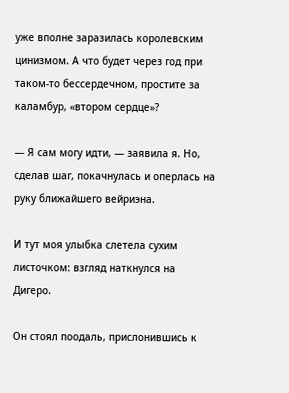уже вполне заразилась королевским цинизмом. А что будет через год при таком-то бессердечном, простите за каламбур, «втором сердце»?

— Я сам могу идти, — заявила я. Но, сделав шаг, покачнулась и оперлась на руку ближайшего вейриэна.

И тут моя улыбка слетела сухим листочком: взгляд наткнулся на Дигеро.

Он стоял поодаль, прислонившись к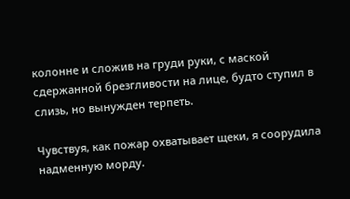колонне и сложив на груди руки, с маской сдержанной брезгливости на лице, будто ступил в слизь, но вынужден терпеть.

Чувствуя, как пожар охватывает щеки, я соорудила надменную морду.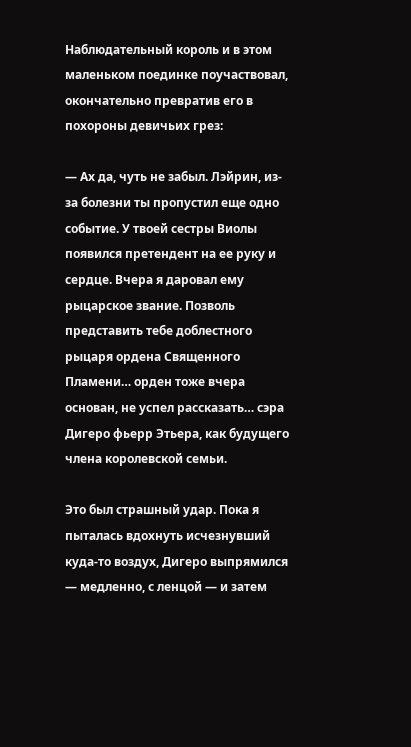Наблюдательный король и в этом маленьком поединке поучаствовал, окончательно превратив его в похороны девичьих грез:

— Ах да, чуть не забыл. Лэйрин, из-за болезни ты пропустил еще одно событие. У твоей сестры Виолы появился претендент на ее руку и сердце. Вчера я даровал ему рыцарское звание. Позволь представить тебе доблестного рыцаря ордена Священного Пламени… орден тоже вчера основан, не успел рассказать… сэра Дигеро фьерр Этьера, как будущего члена королевской семьи.

Это был страшный удар. Пока я пыталась вдохнуть исчезнувший куда-то воздух, Дигеро выпрямился — медленно, с ленцой — и затем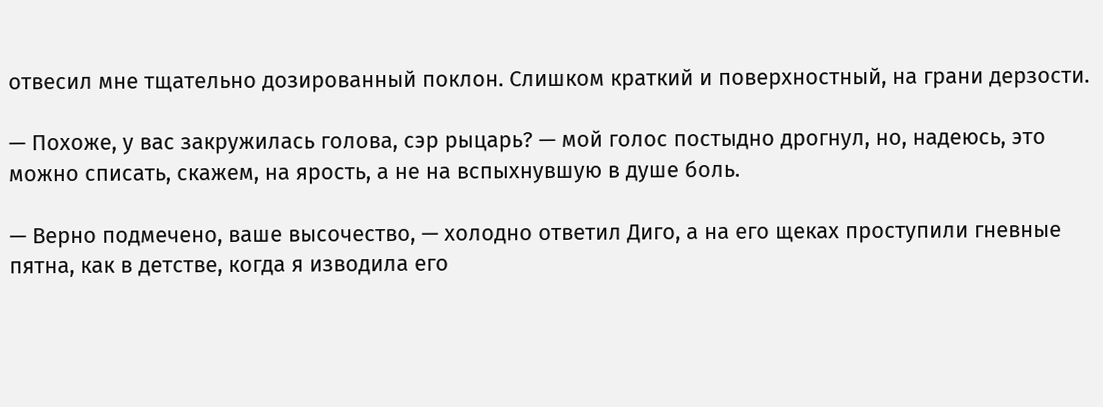отвесил мне тщательно дозированный поклон. Слишком краткий и поверхностный, на грани дерзости.

— Похоже, у вас закружилась голова, сэр рыцарь? — мой голос постыдно дрогнул, но, надеюсь, это можно списать, скажем, на ярость, а не на вспыхнувшую в душе боль.

— Верно подмечено, ваше высочество, — холодно ответил Диго, а на его щеках проступили гневные пятна, как в детстве, когда я изводила его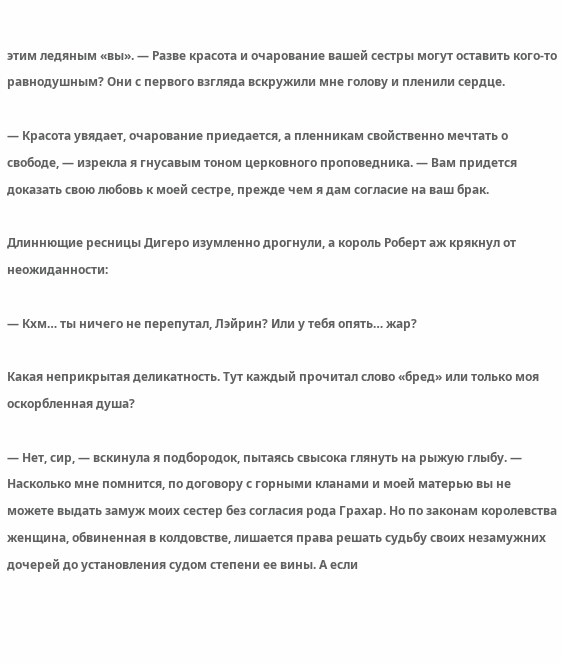этим ледяным «вы». — Разве красота и очарование вашей сестры могут оставить кого-то равнодушным? Они с первого взгляда вскружили мне голову и пленили сердце.

— Красота увядает, очарование приедается, а пленникам свойственно мечтать о свободе, — изрекла я гнусавым тоном церковного проповедника. — Вам придется доказать свою любовь к моей сестре, прежде чем я дам согласие на ваш брак.

Длиннющие ресницы Дигеро изумленно дрогнули, а король Роберт аж крякнул от неожиданности:

— Кхм… ты ничего не перепутал, Лэйрин? Или у тебя опять… жар?

Какая неприкрытая деликатность. Тут каждый прочитал слово «бред» или только моя оскорбленная душа?

— Нет, сир, — вскинула я подбородок, пытаясь свысока глянуть на рыжую глыбу. — Насколько мне помнится, по договору с горными кланами и моей матерью вы не можете выдать замуж моих сестер без согласия рода Грахар. Но по законам королевства женщина, обвиненная в колдовстве, лишается права решать судьбу своих незамужних дочерей до установления судом степени ее вины. А если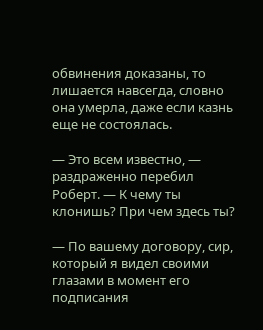обвинения доказаны, то лишается навсегда, словно она умерла, даже если казнь еще не состоялась.

— Это всем известно, — раздраженно перебил Роберт. — К чему ты клонишь? При чем здесь ты?

— По вашему договору, сир, который я видел своими глазами в момент его подписания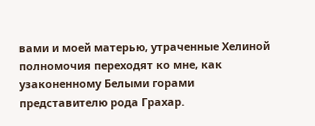вами и моей матерью, утраченные Хелиной полномочия переходят ко мне, как узаконенному Белыми горами представителю рода Грахар.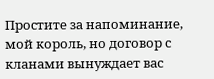Простите за напоминание, мой король, но договор с кланами вынуждает вас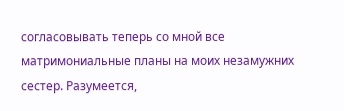согласовывать теперь со мной все матримониальные планы на моих незамужних сестер. Разумеется,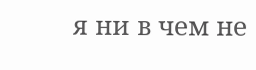я ни в чем не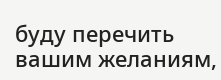буду перечить вашим желаниям,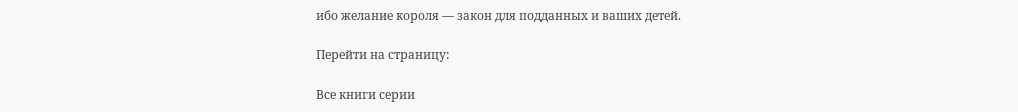ибо желание короля — закон для подданных и ваших детей.

Перейти на страницу:

Все книги серии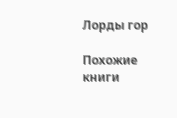Лорды гор

Похожие книги